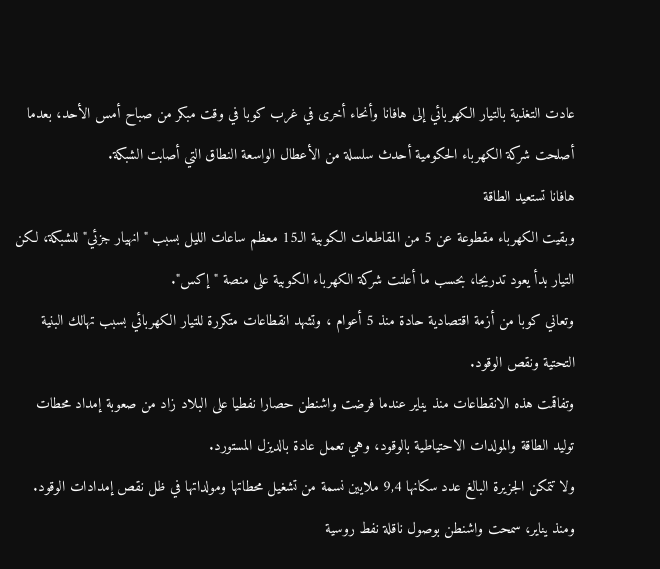عادت التغذية بالتيار الكهربائي إلى هافانا وأنحاء أخرى في غرب كوبا في وقت مبكر من صباح أمس الأحد، بعدما أصلحت شركة الكهرباء الحكومية أحدث سلسلة من الأعطال الواسعة النطاق التي أصابت الشبكة.
هافانا تستعيد الطاقة
وبقيت الكهرباء مقطوعة عن 5 من المقاطعات الكوبية الـ15 معظم ساعات الليل بسبب "انهيار جزئي" للشبكة، لكن التيار بدأ يعود تدريجا، بحسب ما أعلنت شركة الكهرباء الكوبية على منصة "إكس".
وتعاني كوبا من أزمة اقتصادية حادة منذ 5 أعوام ، وتشهد انقطاعات متكررة للتيار الكهربائي بسبب تهالك البنية التحتية ونقص الوقود.
وتفاقمت هذه الانقطاعات منذ يناير عندما فرضت واشنطن حصارا نفطيا على البلاد زاد من صعوبة إمداد محطات توليد الطاقة والمولدات الاحتياطية بالوقود، وهي تعمل عادة بالديزل المستورد.
ولا تتمكن الجزيرة البالغ عدد سكانها 9,4 ملايين نسمة من تشغيل محطاتها ومولداتها في ظل نقص إمدادات الوقود.
ومنذ يناير، سمحت واشنطن بوصول ناقلة نفط روسية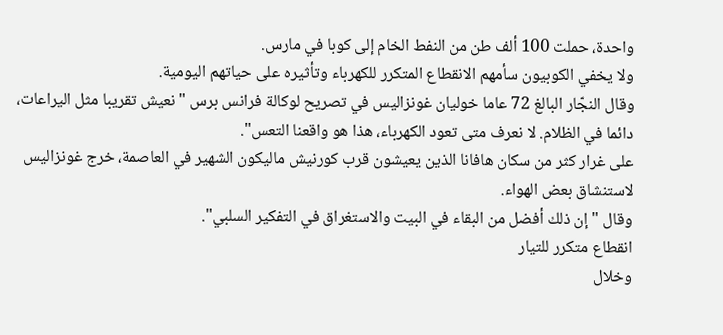واحدة، حملت 100 ألف طن من النفط الخام إلى كوبا في مارس.
ولا يخفي الكوبيون سأمهم الانقطاع المتكرر للكهرباء وتأثيره على حياتهم اليومية.
وقال النجّار البالغ 72 عاما خوليان غونزاليس في تصريح لوكالة فرانس برس "نعيش تقريبا مثل اليراعات، دائما في الظلام. لا نعرف متى تعود الكهرباء، هذا هو واقعنا التعس".
على غرار كثر من سكان هافانا الذين يعيشون قرب كورنيش ماليكون الشهير في العاصمة، خرج غونزاليس لاستنشاق بعض الهواء.
وقال "إن ذلك أفضل من البقاء في البيت والاستغراق في التفكير السلبي".
انقطاع متكرر للتيار
وخلال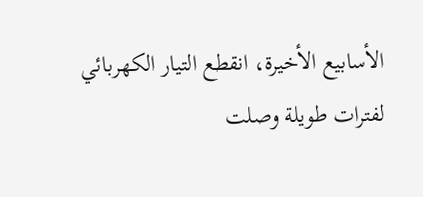الأسابيع الأخيرة، انقطع التيار الكهربائي لفترات طويلة وصلت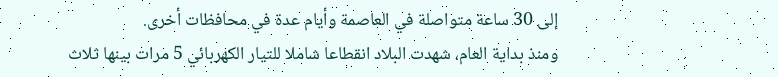إلى 30 ساعة متواصلة في العاصمة وأيام عدة في محافظات أخرى.
ومنذ بداية العام، شهدت البلاد انقطاعا شاملا للتيار الكهربائي 5 مرات بينها ثلاث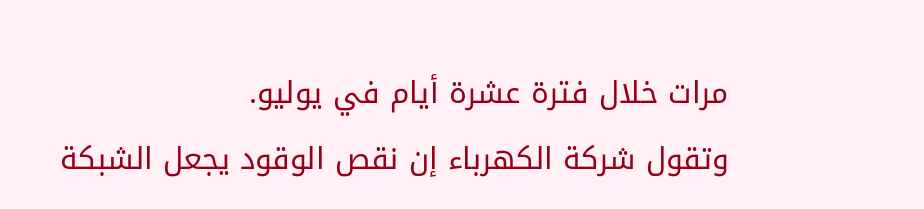مرات خلال فترة عشرة أيام في يوليو.
وتقول شركة الكهرباء إن نقص الوقود يجعل الشبكة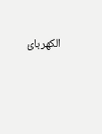الكهربائ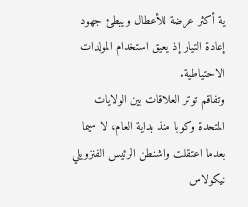ية أكثر عرضة للأعطال ويبطئ جهود إعادة التيار إذ يعيق استخدام المولدات الاحتياطية.
وتفاقم توتر العلاقات بين الولايات المتحدة وكوبا منذ بداية العام، لا سيما بعدما اعتقلت واشنطن الرئيس الفنزويلي نيكولاس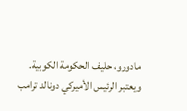مادورو، حليف الحكومة الكوبية.
ويعتبر الرئيس الأميركي دونالد ترامب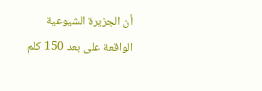أن الجزيرة الشيوعية الواقعة على بعد 150 كلم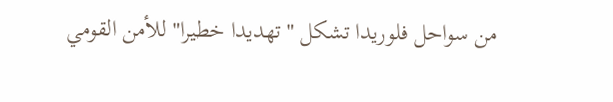من سواحل فلوريدا تشكل "تهديدا خطيرا" للأمن القومي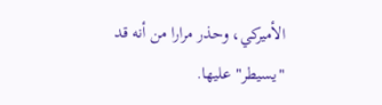الأميركي، وحذر مرارا من أنه قد "يسيطر" عليها.